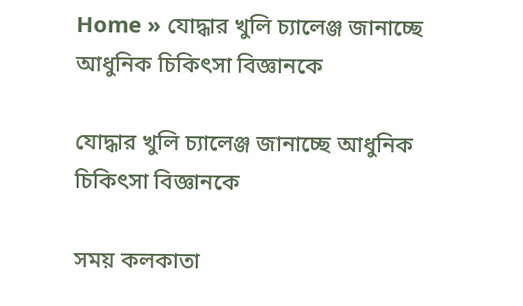Home » যোদ্ধার খুলি চ্যালেঞ্জ জানাচ্ছে আধুনিক চিকিৎসা বিজ্ঞানকে

যোদ্ধার খুলি চ্যালেঞ্জ জানাচ্ছে আধুনিক চিকিৎসা বিজ্ঞানকে

সময় কলকাতা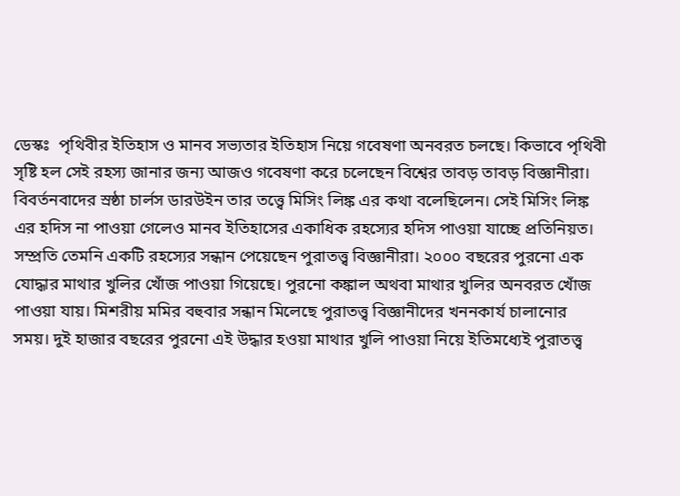ডেস্কঃ  পৃথিবীর ইতিহাস ও মানব সভ্যতার ইতিহাস নিয়ে গবেষণা অনবরত চলছে। কিভাবে পৃথিবী সৃষ্টি হল সেই রহস্য জানার জন্য আজও গবেষণা করে চলেছেন বিশ্বের তাবড় তাবড় বিজ্ঞানীরা। বিবর্তনবাদের স্রষ্ঠা চার্লস ডারউইন তার তত্ত্বে মিসিং লিঙ্ক এর কথা বলেছিলেন। সেই মিসিং লিঙ্ক এর হদিস না পাওয়া গেলেও মানব ইতিহাসের একাধিক রহস্যের হদিস পাওয়া যাচ্ছে প্রতিনিয়ত। সম্প্রতি তেমনি একটি রহস্যের সন্ধান পেয়েছেন পুরাতত্ত্ব বিজ্ঞানীরা। ২০০০ বছরের পুরনো এক যোদ্ধার মাথার খুলির খোঁজ পাওয়া গিয়েছে। পুরনো কঙ্কাল অথবা মাথার খুলির অনবরত খোঁজ পাওয়া যায়। মিশরীয় মমির বহুবার সন্ধান মিলেছে পুরাতত্ত্ব বিজ্ঞানীদের খননকার্য চালানোর সময়। দুই হাজার বছরের পুরনো এই উদ্ধার হওয়া মাথার খুলি পাওয়া নিয়ে ইতিমধ্যেই পুরাতত্ত্ব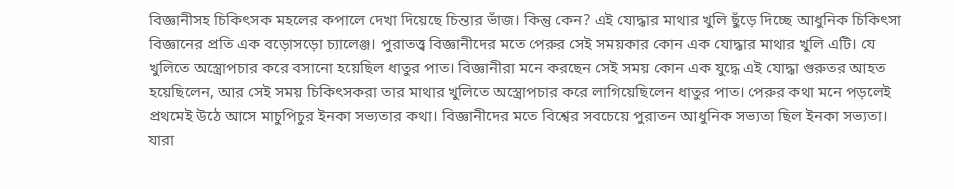বিজ্ঞানীসহ চিকিৎসক মহলের কপালে দেখা দিয়েছে চিন্তার ভাঁজ। কিন্তু কেন? এই যোদ্ধার মাথার খুলি ছুঁড়ে দিচ্ছে আধুনিক চিকিৎসা বিজ্ঞানের প্রতি এক বড়োসড়ো চ্যালেঞ্জ। পুরাতত্ত্ব বিজ্ঞানীদের মতে পেরুর সেই সময়কার কোন এক যোদ্ধার মাথার খুলি এটি। যে খুলিতে অস্ত্রোপচার করে বসানো হয়েছিল ধাতুর পাত। বিজ্ঞানীরা মনে করছেন সেই সময় কোন এক যুদ্ধে এই যোদ্ধা গুরুতর আহত হয়েছিলেন, আর সেই সময় চিকিৎসকরা তার মাথার খুলিতে অস্ত্রোপচার করে লাগিয়েছিলেন ধাতুর পাত। পেরুর কথা মনে পড়লেই প্রথমেই উঠে আসে মাচুপিচুর ইনকা সভ্যতার কথা। বিজ্ঞানীদের মতে বিশ্বের সবচেয়ে পুরাতন আধুনিক সভ্যতা ছিল ইনকা সভ্যতা। যারা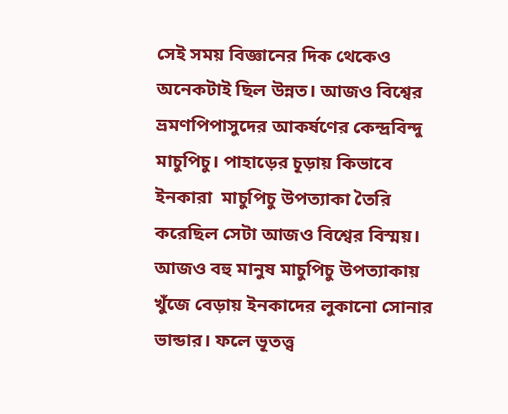সেই সময় বিজ্ঞানের দিক থেকেও অনেকটাই ছিল উন্নত। আজও বিশ্বের ভ্রমণপিপাসুদের আকর্ষণের কেন্দ্রবিন্দু মাচুপিচু। পাহাড়ের চূড়ায় কিভাবে ইনকারা  মাচুপিচু উপত্যাকা তৈরি করেছিল সেটা আজও বিশ্বের বিস্ময়। আজও বহু মানুষ মাচুপিচু উপত্যাকায় খুঁজে বেড়ায় ইনকাদের লুকানো সোনার ভান্ডার। ফলে ভূতত্ত্ব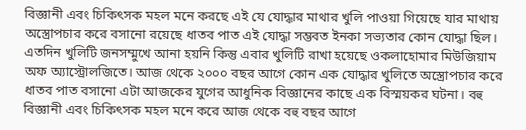বিজ্ঞানী এবং চিকিৎসক মহল মনে করছে এই যে যোদ্ধার মাথার খুলি পাওয়া গিয়েছে যার মাথায় অস্ত্রোপচার করে বসানো রয়েছে ধাতব পাত এই যোদ্ধা সম্ভবত ইনকা সভ্যতার কোন যোদ্ধা ছিল। এতদিন খুলিটি জনসম্মুখে আনা হয়নি কিন্তু এবার খুলিটি রাখা হয়েছে ওকলাহোমার মিউজিয়াম অফ অ্যাস্ট্রোলজিতে। আজ থেকে ২০০০ বছর আগে কোন এক যোদ্ধার খুলিতে অস্ত্রোপচার করে ধাতব পাত বসানো এটা আজকের যুগের আধুনিক বিজ্ঞানের কাছে এক বিস্ময়কর ঘটনা। বহু বিজ্ঞানী এবং চিকিৎসক মহল মনে করে আজ থেকে বহু বছর আগে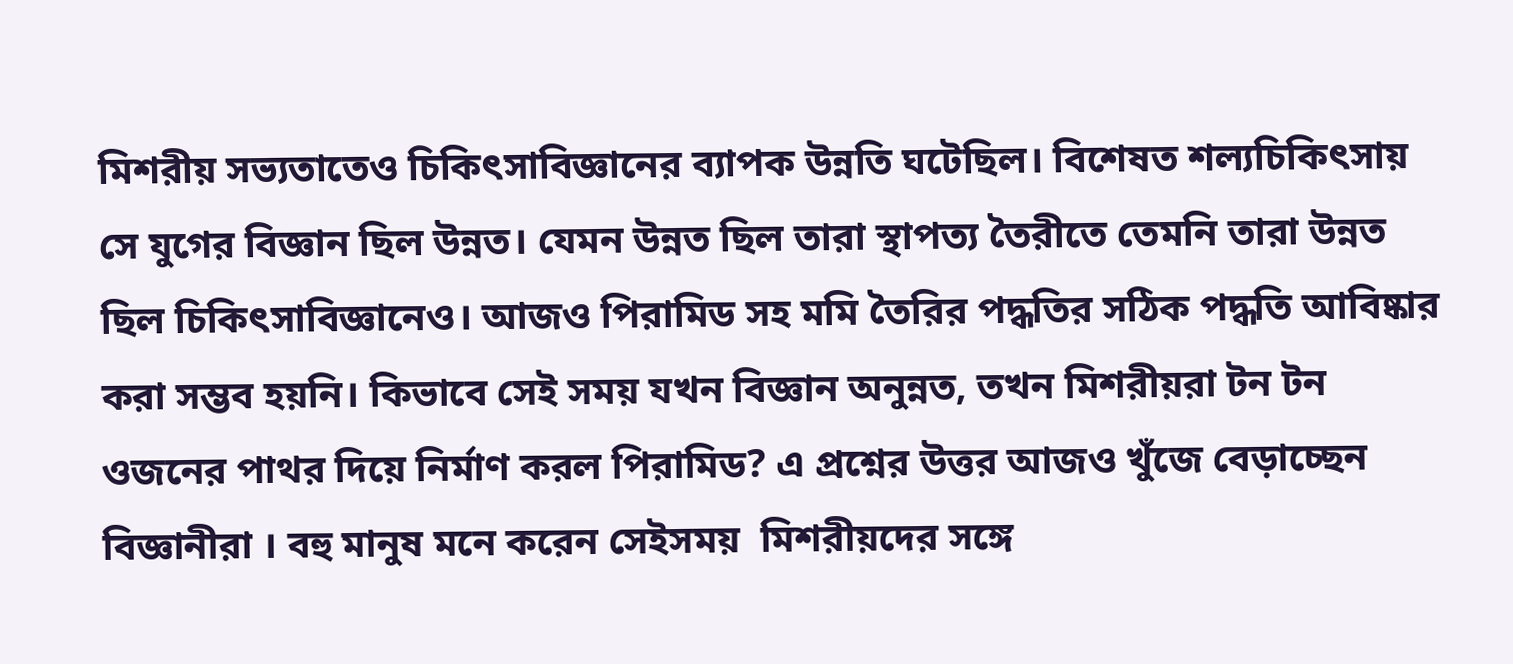মিশরীয় সভ্যতাতেও চিকিৎসাবিজ্ঞানের ব্যাপক উন্নতি ঘটেছিল। বিশেষত শল্যচিকিৎসায় সে যুগের বিজ্ঞান ছিল উন্নত। যেমন উন্নত ছিল তারা স্থাপত্য তৈরীতে তেমনি তারা উন্নত ছিল চিকিৎসাবিজ্ঞানেও। আজও পিরামিড সহ মমি তৈরির পদ্ধতির সঠিক পদ্ধতি আবিষ্কার করা সম্ভব হয়নি। কিভাবে সেই সময় যখন বিজ্ঞান অনুন্নত, তখন মিশরীয়রা টন টন ওজনের পাথর দিয়ে নির্মাণ করল পিরামিড? এ প্রশ্নের উত্তর আজও খুঁজে বেড়াচ্ছেন বিজ্ঞানীরা । বহু মানুষ মনে করেন সেইসময়  মিশরীয়দের সঙ্গে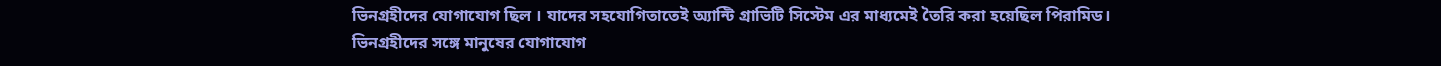ভিনগ্রহীদের যোগাযোগ ছিল । যাদের সহযোগিতাতেই অ্যান্টি গ্রাভিটি সিস্টেম এর মাধ্যমেই তৈরি করা হয়েছিল পিরামিড।
ভিনগ্রহীদের সঙ্গে মানুষের যোগাযোগ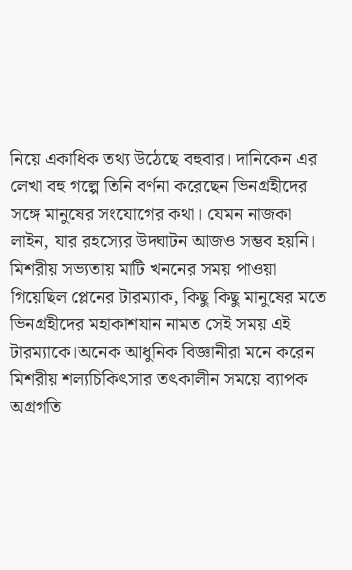নিয়ে একাধিক তথ্য উঠেছে বহুবার। দানিকেন এর লেখা বহু গল্পে তিনি বর্ণনা করেছেন ভিনগ্রহীদের সঙ্গে মানুষের সংযোগের কথা। যেমন নাজকা লাইন, যার রহস্যের উদ্ঘাটন আজও সম্ভব হয়নি। মিশরীয় সভ্যতায় মাটি খননের সময় পাওয়া গিয়েছিল প্লেনের টারম্যাক, কিছু কিছু মানুষের মতে ভিনগ্রহীদের মহাকাশযান নামত সেই সময় এই টারম্যাকে।অনেক আধুনিক বিজ্ঞানীরা মনে করেন মিশরীয় শল্যচিকিৎসার তৎকালীন সময়ে ব্যাপক অগ্রগতি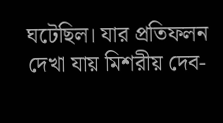ঘটেছিল। যার প্রতিফলন দেখা যায় মিশরীয় দেব-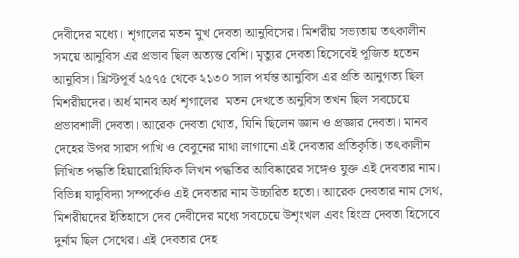দেবীদের মধ্যে। শৃগালের মতন মুখ দেবতা আনুবিসের। মিশরীয় সভ্যতায় তৎকালীন সময়ে আনুবিস এর প্রভাব ছিল অত্যন্ত বেশি। মৃত্যুর দেবতা হিসেবেই পূজিত হতেন আনুবিস। খ্রিস্টপূর্ব ২৫৭৫ থেকে ২১৩০ সাল পর্যন্ত আনুবিস এর প্রতি আনুগত্য ছিল মিশরীয়দের। অর্ধ মানব অর্ধ শৃগালের  মতন দেখতে অনুবিস তখন ছিল সবচেয়ে প্রভাবশালী দেবতা। আরেক দেবতা থোত, যিনি ছিলেন জ্ঞান ও প্রজ্ঞার দেবতা। মানব দেহের উপর সারস পাখি ও বেবুনের মাথা লাগানো এই দেবতার প্রতিকৃতি। তৎকালীন লিখিত পদ্ধতি হিয়ারোগ্নিফিক লিখন পদ্ধতির আবিষ্কারের সঙ্গেও যুক্ত এই দেবতার নাম। বিভিন্ন যাদুবিদ্যা সম্পর্কেও এই দেবতার নাম উচ্চারিত হতো। আরেক দেবতার নাম সেথ, মিশরীয়দের ইতিহাসে দেব দেবীদের মধ্যে সবচেয়ে উশৃংখল এবং হিংস্র দেবতা হিসেবে দুর্নাম ছিল সেথের। এই দেবতার দেহ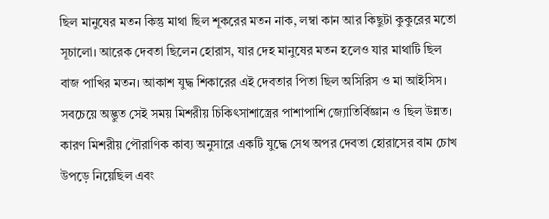ছিল মানুষের মতন কিন্তু মাথা ছিল শূকরের মতন নাক, লম্বা কান আর কিছুটা কুকুরের মতো সূচালো। আরেক দেবতা ছিলেন হোরাস, যার দেহ মানুষের মতন হলেও যার মাথাটি ছিল বাজ পাখির মতন। আকাশ যুদ্ধ শিকারের এই দেবতার পিতা ছিল অসিরিস ও মা আইসিস। সবচেয়ে অদ্ভুত সেই সময় মিশরীয় চিকিৎসাশাস্ত্রের পাশাপাশি জ্যোতির্বিজ্ঞান ও ছিল উন্নত। কারণ মিশরীয় পৌরাণিক কাব্য অনুসারে একটি যুদ্ধে সেথ অপর দেবতা হোরাসের বাম চোখ উপড়ে নিয়েছিল এবং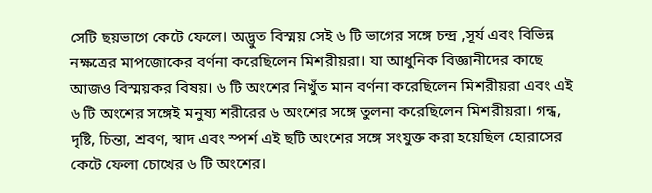সেটি ছয়ভাগে কেটে ফেলে। অদ্ভুত বিস্ময় সেই ৬ টি ভাগের সঙ্গে চন্দ্র ,সূর্য এবং বিভিন্ন নক্ষত্রের মাপজোকের বর্ণনা করেছিলেন মিশরীয়রা। যা আধুনিক বিজ্ঞানীদের কাছে আজও বিস্ময়কর বিষয়। ৬ টি অংশের নিখুঁত মান বর্ণনা করেছিলেন মিশরীয়রা এবং এই ৬ টি অংশের সঙ্গেই মনুষ্য শরীরের ৬ অংশের সঙ্গে তুলনা করেছিলেন মিশরীয়রা। গন্ধ, দৃষ্টি, চিন্তা, শ্রবণ, স্বাদ এবং স্পর্শ এই ছটি অংশের সঙ্গে সংযুক্ত করা হয়েছিল হোরাসের কেটে ফেলা চোখের ৬ টি অংশের।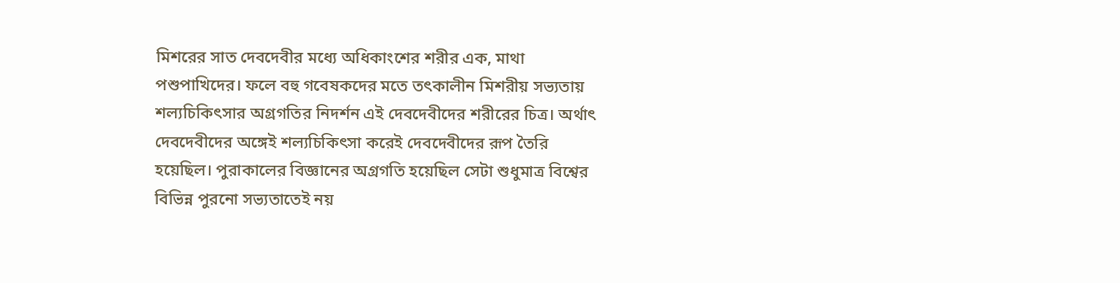মিশরের সাত দেবদেবীর মধ্যে অধিকাংশের শরীর এক, মাথা পশুপাখিদের। ফলে বহু গবেষকদের মতে তৎকালীন মিশরীয় সভ্যতায় শল্যচিকিৎসার অগ্রগতির নিদর্শন এই দেবদেবীদের শরীরের চিত্র। অর্থাৎ দেবদেবীদের অঙ্গেই শল্যচিকিৎসা করেই দেবদেবীদের রূপ তৈরি হয়েছিল। পুরাকালের বিজ্ঞানের অগ্রগতি হয়েছিল সেটা শুধুমাত্র বিশ্বের বিভিন্ন পুরনো সভ্যতাতেই নয়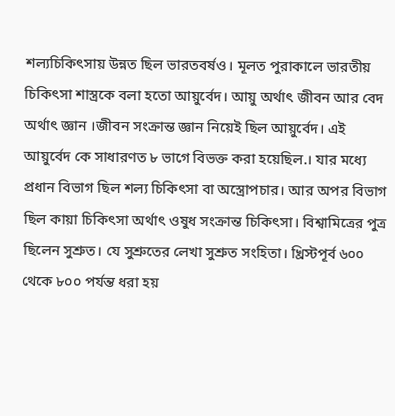শল্যচিকিৎসায় উন্নত ছিল ভারতবর্ষও। মূলত পুরাকালে ভারতীয় চিকিৎসা শাস্ত্রকে বলা হতো আয়ুর্বেদ। আয়ু অর্থাৎ জীবন আর বেদ অর্থাৎ জ্ঞান ।জীবন সংক্রান্ত জ্ঞান নিয়েই ছিল আয়ুর্বেদ। এই আয়ুর্বেদ কে সাধারণত ৮ ভাগে বিভক্ত করা হয়েছিল.। যার মধ্যে প্রধান বিভাগ ছিল শল্য চিকিৎসা বা অস্ত্রোপচার। আর অপর বিভাগ ছিল কায়া চিকিৎসা অর্থাৎ ওষুধ সংক্রান্ত চিকিৎসা। বিশ্বামিত্রের পুত্র ছিলেন সুশ্রুত। যে সুশ্রুতের লেখা সুশ্রুত সংহিতা। খ্রিস্টপূর্ব ৬০০ থেকে ৮০০ পর্যন্ত ধরা হয়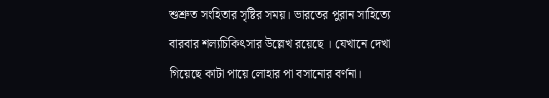শুশ্রুত সংহিতার সৃষ্টির সময়। ভারতের পুরান সাহিত্যে বারবার শল্যচিকিৎসার উল্লেখ রয়েছে । যেখানে দেখা গিয়েছে কাটা পায়ে লোহার পা বসানোর বর্ণনা।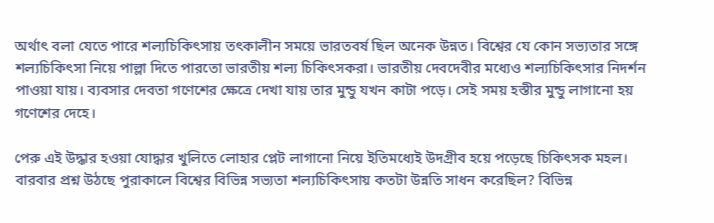অর্থাৎ বলা যেতে পারে শল্যচিকিৎসায় তৎকালীন সময়ে ভারতবর্ষ ছিল অনেক উন্নত। বিশ্বের যে কোন সভ্যতার সঙ্গে শল্যচিকিৎসা নিয়ে পাল্লা দিতে পারতো ভারতীয় শল্য চিকিৎসকরা। ভারতীয় দেবদেবীর মধ্যেও শল্যচিকিৎসার নিদর্শন পাওয়া যায়। ব্যবসার দেবতা গণেশের ক্ষেত্রে দেখা যায় তার মুন্ডু যখন কাটা পড়ে। সেই সময় হস্তীর মুন্ডু লাগানো হয় গণেশের দেহে।

পেরু এই উদ্ধার হওয়া যোদ্ধার খুলিতে লোহার প্লেট লাগানো নিয়ে ইতিমধ্যেই উদগ্রীব হয়ে পড়েছে চিকিৎসক মহল। বারবার প্রশ্ন উঠছে পুরাকালে বিশ্বের বিভিন্ন সভ্যতা শল্যচিকিৎসায় কতটা উন্নতি সাধন করেছিল? বিভিন্ন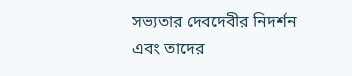সভ্যতার দেবদেবীর নিদর্শন এবং তাদের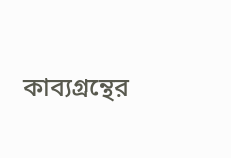কাব্যগ্রন্থের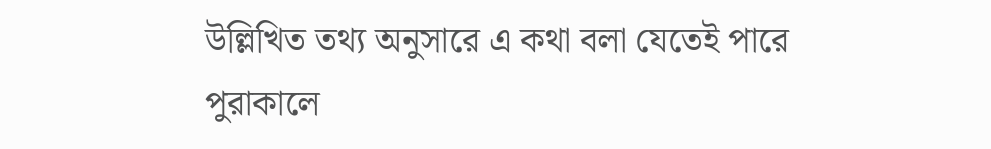উল্লিখিত তথ্য অনুসারে এ কথা বলা যেতেই পারে পুরাকালে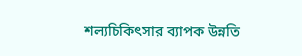শল্যচিকিৎসার ব্যাপক উন্নতি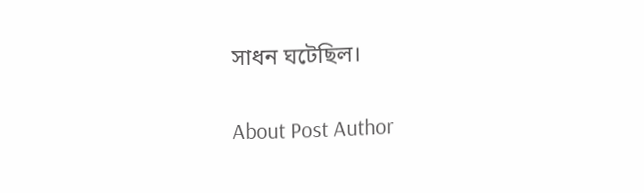সাধন ঘটেছিল।

About Post Author